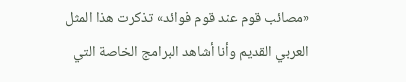«مصائب قوم عند قوم فوائد» تذكرت هذا المثل العربي القديم وأنا أشاهد البرامج الخاصة التي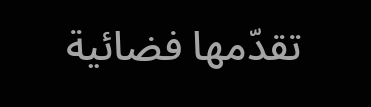تقدّمها فضائية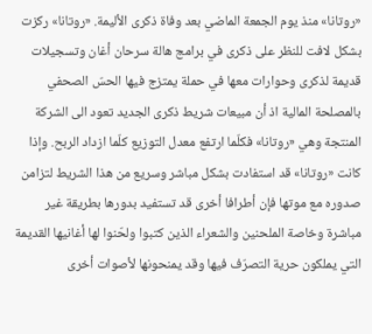«روتانا» منذ يوم الجمعة الماضي بعد وفاة ذكرى الأليمة. «روتانا» ركزت بشكل لافت للنظر على ذكرى في برامج هالة سرحان أغان وتسجيلات قديمة لذكرى وحوارات معها في حملة يمتزج فيها الحسّ الصحفي بالمصلحة المالية اذ أن مبيعات شريط ذكرى الجديد تعود الى الشركة المنتجة وهي «روتانا» فكلّما ارتفع معدل التوزيع كلّما ازداد الربح. وإذا كانت «روتانا» قد استفادت بشكل مباشر وسريع من هذا الشريط لتزامن صدوره مع موتها فإن أطرافا أخرى قد تستفيد بدورها بطريقة غير مباشرة وخاصة الملحنين والشعراء الذين كتبوا ولحّنوا لها أغانيها القديمة التي يملكون حرية التصرّف فيها وقد يمنحونها لأصوات أخرى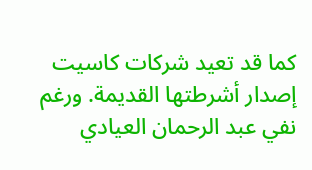كما قد تعيد شركات كاسيت إصدار أشرطتها القديمة. ورغم نفي عبد الرحمان العيادي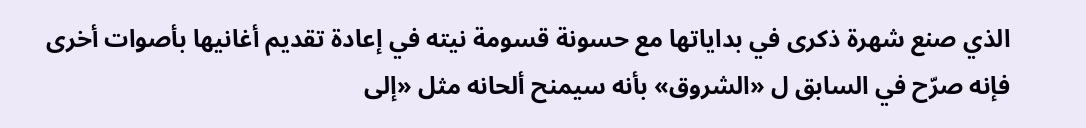الذي صنع شهرة ذكرى في بداياتها مع حسونة قسومة نيته في إعادة تقديم أغانيها بأصوات أخرى فإنه صرّح في السابق ل «الشروق» بأنه سيمنح ألحانه مثل «إلى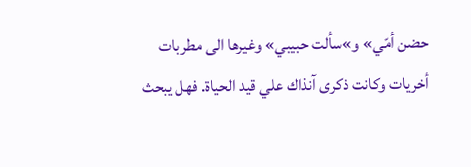حضن أمّي» و»سألت حبيبي» وغيرها الى مطربات أخريات وكانت ذكرى آنذاك علي قيد الحياة. فهل يبحث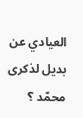العيادي عن بديل لذكرى محمّد ؟